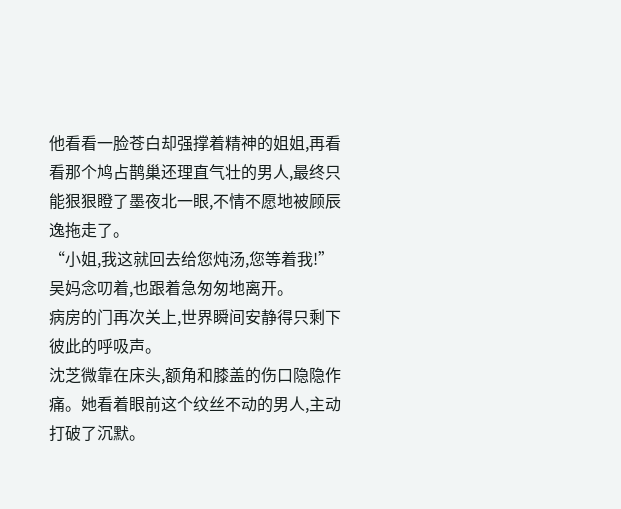他看看一脸苍白却强撑着精神的姐姐,再看看那个鸠占鹊巢还理直气壮的男人,最终只能狠狠瞪了墨夜北一眼,不情不愿地被顾辰逸拖走了。
“小姐,我这就回去给您炖汤,您等着我!”吴妈念叨着,也跟着急匆匆地离开。
病房的门再次关上,世界瞬间安静得只剩下彼此的呼吸声。
沈芝微靠在床头,额角和膝盖的伤口隐隐作痛。她看着眼前这个纹丝不动的男人,主动打破了沉默。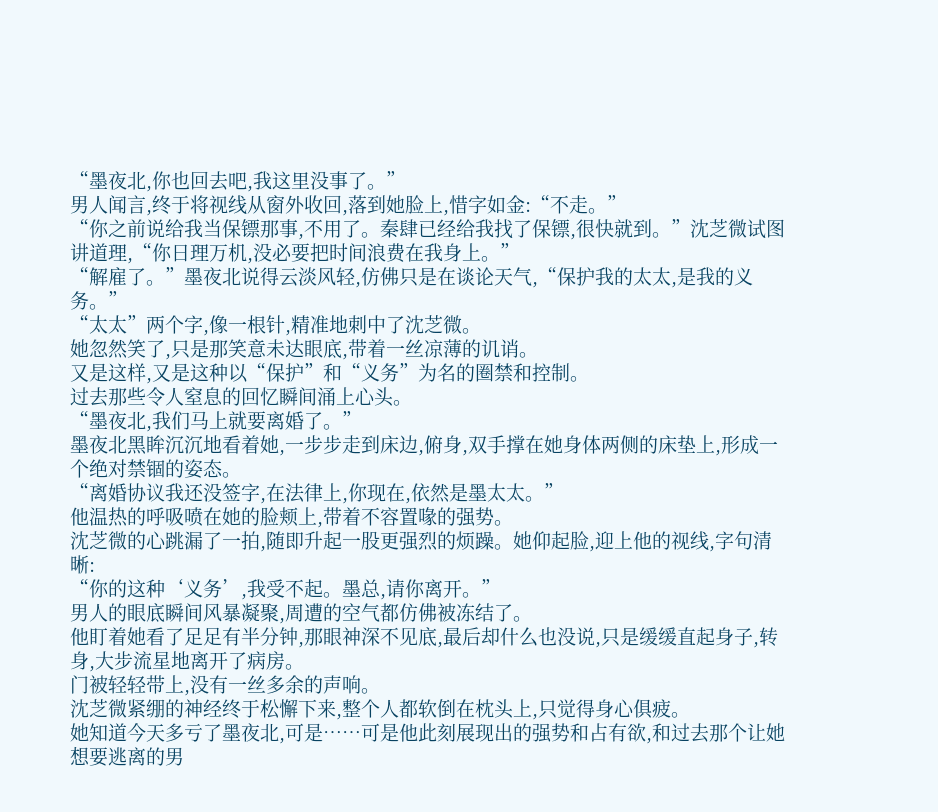“墨夜北,你也回去吧,我这里没事了。”
男人闻言,终于将视线从窗外收回,落到她脸上,惜字如金:“不走。”
“你之前说给我当保镖那事,不用了。秦肆已经给我找了保镖,很快就到。”沈芝微试图讲道理,“你日理万机,没必要把时间浪费在我身上。”
“解雇了。”墨夜北说得云淡风轻,仿佛只是在谈论天气,“保护我的太太,是我的义务。”
“太太”两个字,像一根针,精准地刺中了沈芝微。
她忽然笑了,只是那笑意未达眼底,带着一丝凉薄的讥诮。
又是这样,又是这种以“保护”和“义务”为名的圈禁和控制。
过去那些令人窒息的回忆瞬间涌上心头。
“墨夜北,我们马上就要离婚了。”
墨夜北黑眸沉沉地看着她,一步步走到床边,俯身,双手撑在她身体两侧的床垫上,形成一个绝对禁锢的姿态。
“离婚协议我还没签字,在法律上,你现在,依然是墨太太。”
他温热的呼吸喷在她的脸颊上,带着不容置喙的强势。
沈芝微的心跳漏了一拍,随即升起一股更强烈的烦躁。她仰起脸,迎上他的视线,字句清晰:
“你的这种‘义务’,我受不起。墨总,请你离开。”
男人的眼底瞬间风暴凝聚,周遭的空气都仿佛被冻结了。
他盯着她看了足足有半分钟,那眼神深不见底,最后却什么也没说,只是缓缓直起身子,转身,大步流星地离开了病房。
门被轻轻带上,没有一丝多余的声响。
沈芝微紧绷的神经终于松懈下来,整个人都软倒在枕头上,只觉得身心俱疲。
她知道今天多亏了墨夜北,可是……可是他此刻展现出的强势和占有欲,和过去那个让她想要逃离的男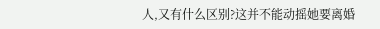人,又有什么区别?这并不能动摇她要离婚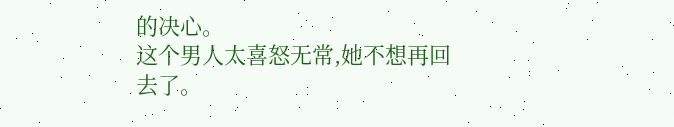的决心。
这个男人太喜怒无常,她不想再回去了。